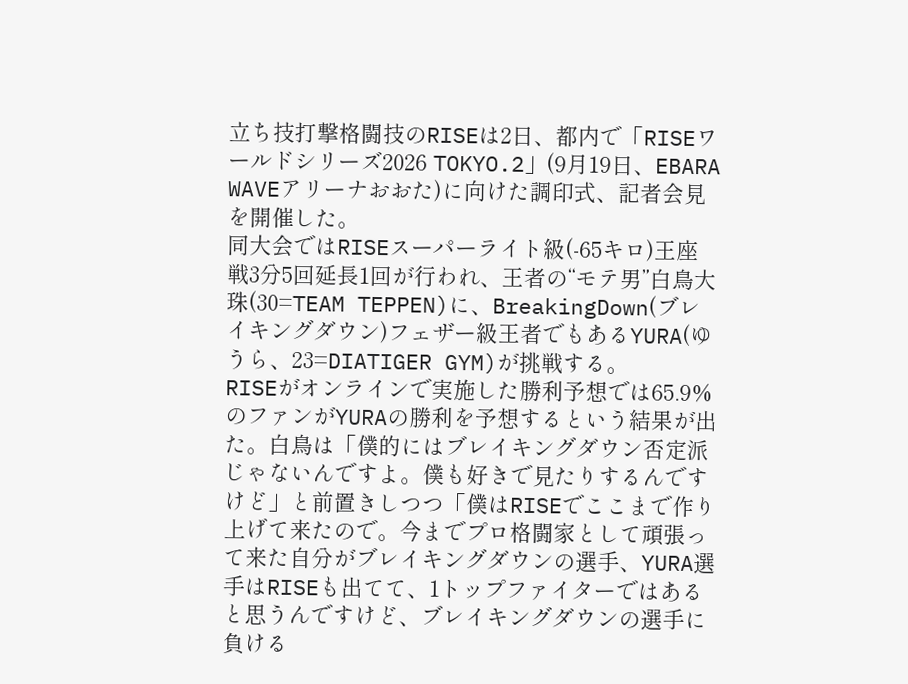立ち技打撃格闘技のRISEは2日、都内で「RISEワールドシリーズ2026 TOKYO.2」(9月19日、EBARA WAVEアリーナおおた)に向けた調印式、記者会見を開催した。
同大会ではRISEスーパーライト級(-65キロ)王座戦3分5回延長1回が行われ、王者の“モテ男”白鳥大珠(30=TEAM TEPPEN)に、BreakingDown(ブレイキングダウン)フェザー級王者でもあるYURA(ゆうら、23=DIATIGER GYM)が挑戦する。
RISEがオンラインで実施した勝利予想では65.9%のファンがYURAの勝利を予想するという結果が出た。白鳥は「僕的にはブレイキングダウン否定派じゃないんですよ。僕も好きで見たりするんですけど」と前置きしつつ「僕はRISEでここまで作り上げて来たので。今までプロ格闘家として頑張って来た自分がブレイキングダウンの選手、YURA選手はRISEも出てて、1トップファイターではあると思うんですけど、ブレイキングダウンの選手に負ける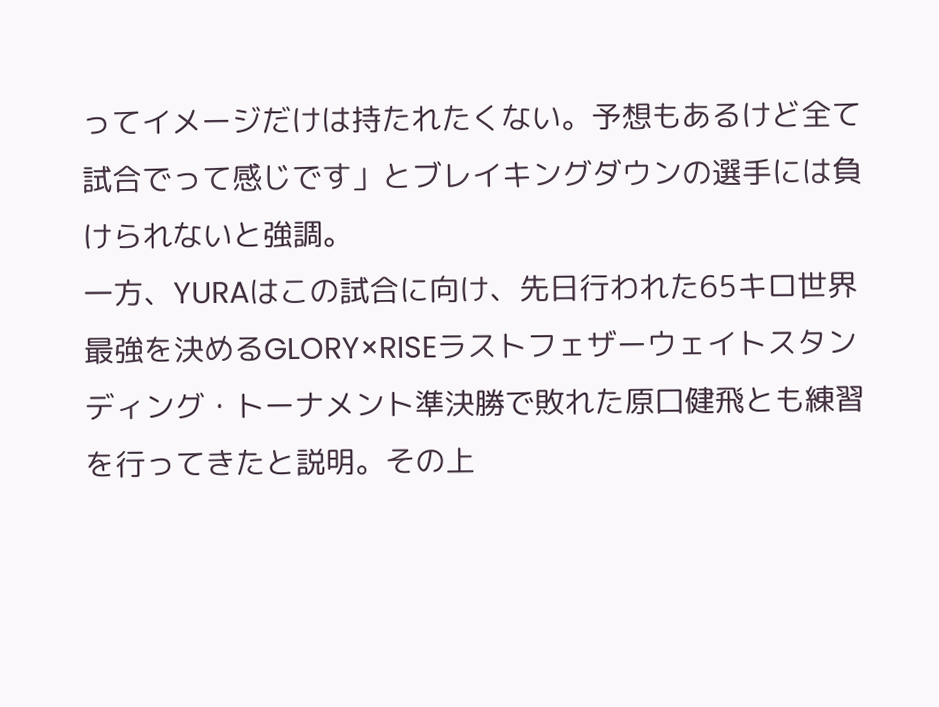ってイメージだけは持たれたくない。予想もあるけど全て試合でって感じです」とブレイキングダウンの選手には負けられないと強調。
一方、YURAはこの試合に向け、先日行われた65キロ世界最強を決めるGLORY×RISEラストフェザーウェイトスタンディング・トーナメント準決勝で敗れた原口健飛とも練習を行ってきたと説明。その上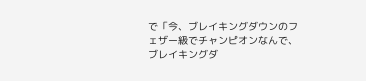で「今、ブレイキングダウンのフェザー級でチャンピオンなんで、ブレイキングダ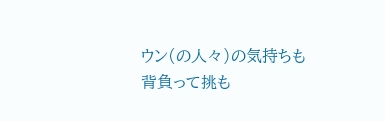ウン(の人々)の気持ちも背負って挑も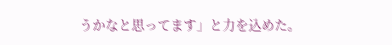うかなと思ってます」と力を込めた。